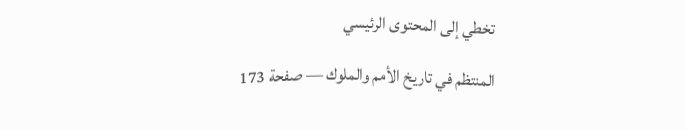تخطي إلى المحتوى الرئيسي

المنتظم في تاريخ الأمم والملوك — صفحة 173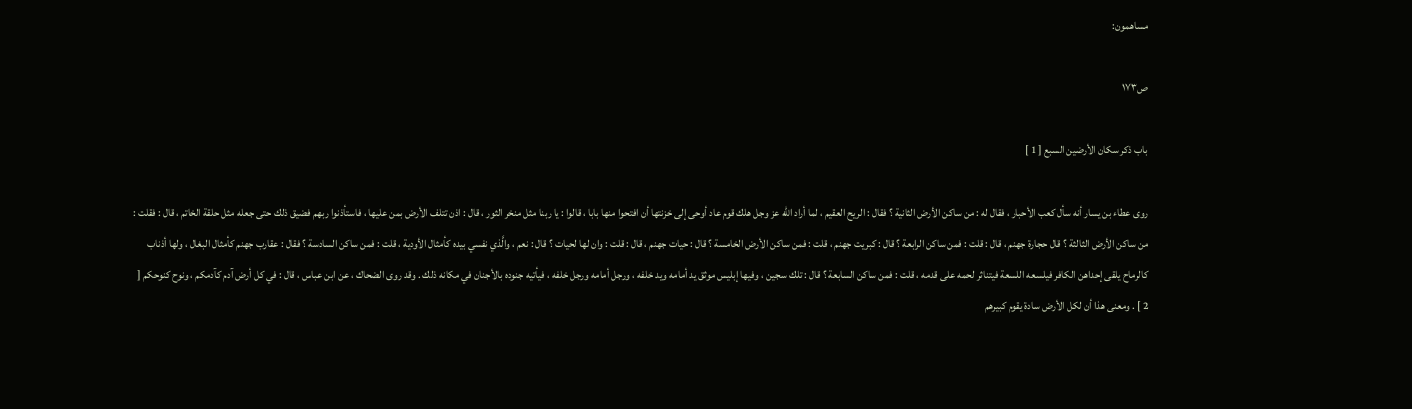مساهمون:

ص١٧٣

باب ذكر سكان الأرضين السبع [ 1 ]

روى عطاء بن يسار أنه سأل كعب الأحبار ، فقال له : من ساكن الأرض الثانية ؟ فقال : الريح العقيم ، لما أراد الله عز وجل هلك قوم عاد أوحى إلى خزنتها أن افتحوا منها بابا ، قالوا : يا ربنا مثل منخر الثور ، قال : اذن تتلف الأرض بمن عليها ، فاستأذنوا ربهم فضيق ذلك حتى جعله مثل حلقة الخاتم ، قال : فقلت : من ساكن الأرض الثالثة ؟ قال حجارة جهنم ، قال : قلت : فمن ساكن الرابعة ؟ قال : كبريت جهنم ، قلت : فمن ساكن الأرض الخامسة ؟ قال : حيات جهنم ، قال : قلت : وان لها لحيات ؟ قال : نعم ، والَّذي نفسي بيده كأمثال الأودية ، قلت : فمن ساكن السادسة ؟ فقال : عقارب جهنم كأمثال البغال ، ولها أذناب كالرماح يلقى إحداهن الكافر فيلسعه اللسعة فيتناثر لحمه على قدمه ، قلت : فمن ساكن السابعة ؟ قال : تلك سجين ، وفيها إبليس موثق يد أمامه ويد خلفه ، ورجل أمامه ورجل خلفه ، فيأتيه جنوده بالأجنان في مكانه ذلك . وقد روى الضحاك ، عن ابن عباس ، قال : في كل أرض آدم كآدمكم ، ونوح كنوحكم [ 2 ] . ومعنى هذا أن لكل الأرض سادة يقوم كبيرهم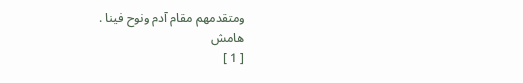ومتقدمهم مقام آدم ونوح فينا .
هامش
[ 1 ]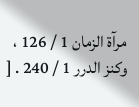مرآة الزمان 1 / 126 ، وكنز الدرر 1 / 240 . [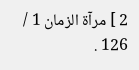2 ] مرآة الزمان 1 / 126 .